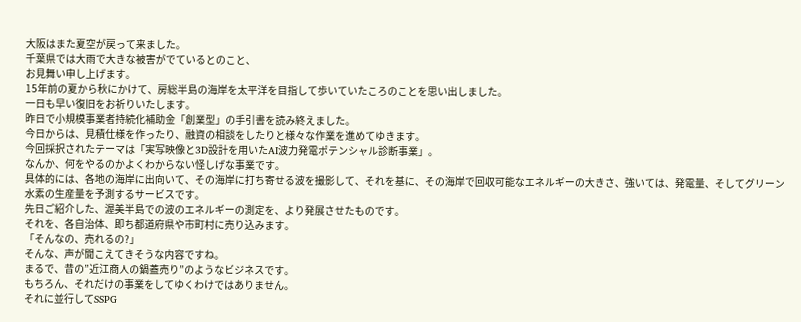大阪はまた夏空が戻って来ました。
千葉県では大雨で大きな被害がでているとのこと、
お見舞い申し上げます。
15年前の夏から秋にかけて、房総半島の海岸を太平洋を目指して歩いていたころのことを思い出しました。
一日も早い復旧をお祈りいたします。
昨日で小規模事業者持続化補助金「創業型」の手引書を読み終えました。
今日からは、見積仕様を作ったり、融資の相談をしたりと様々な作業を進めてゆきます。
今回採択されたテーマは「実写映像と3D設計を用いたAI波力発電ポテンシャル診断事業」。
なんか、何をやるのかよくわからない怪しげな事業です。
具体的には、各地の海岸に出向いて、その海岸に打ち寄せる波を撮影して、それを基に、その海岸で回収可能なエネルギーの大きさ、強いては、発電量、そしてグリーン水素の生産量を予測するサービスです。
先日ご紹介した、渥美半島での波のエネルギーの測定を、より発展させたものです。
それを、各自治体、即ち都道府県や市町村に売り込みます。
「そんなの、売れるの?」
そんな、声が聞こえてきそうな内容ですね。
まるで、昔の”近江商人の鍋蓋売り”のようなビジネスです。
もちろん、それだけの事業をしてゆくわけではありません。
それに並行してSSPG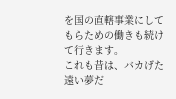を国の直轄事業にしてもらための働きも続けて行きます。
これも昔は、バカげた遠い夢だ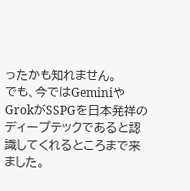ったかも知れません。
でも、今ではGeminiやGrokがSSPGを日本発祥のディープテックであると認識してくれるところまで来ました。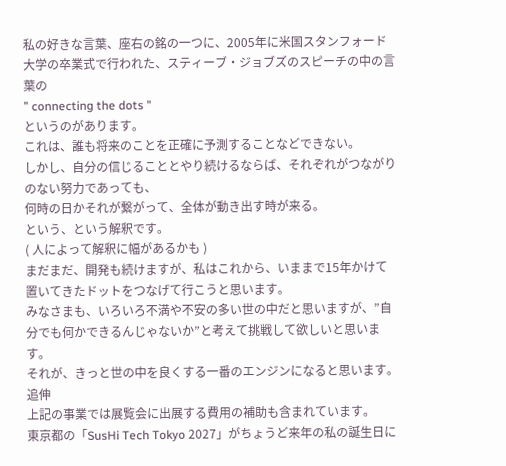私の好きな言葉、座右の銘の一つに、2005年に米国スタンフォード大学の卒業式で行われた、スティーブ・ジョブズのスピーチの中の言葉の
” connecting the dots "
というのがあります。
これは、誰も将来のことを正確に予測することなどできない。
しかし、自分の信じることとやり続けるならば、それぞれがつながりのない努力であっても、
何時の日かそれが繋がって、全体が動き出す時が来る。
という、という解釈です。
( 人によって解釈に幅があるかも )
まだまだ、開発も続けますが、私はこれから、いままで15年かけて置いてきたドットをつなげて行こうと思います。
みなさまも、いろいろ不満や不安の多い世の中だと思いますが、”自分でも何かできるんじゃないか”と考えて挑戦して欲しいと思います。
それが、きっと世の中を良くする一番のエンジンになると思います。
追伸
上記の事業では展覧会に出展する費用の補助も含まれています。
東京都の「SusHi Tech Tokyo 2027」がちょうど来年の私の誕生日に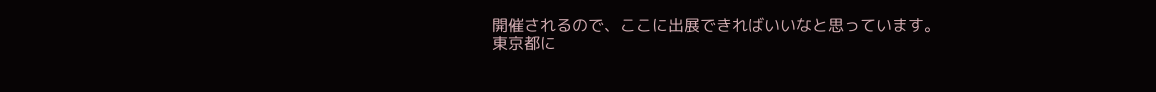開催されるので、ここに出展できればいいなと思っています。
東京都に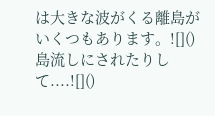は大きな波がくる離島がいくつもあります。![]()
島流しにされたりして....![]()